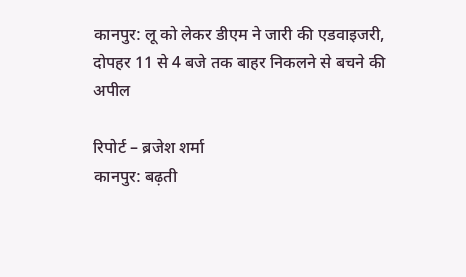कानपुर: लू को लेकर डीएम ने जारी की एडवाइजरी, दोपहर 11 से 4 बजे तक बाहर निकलने से बचने की अपील

रिपोर्ट – ब्रजेश शर्मा
कानपुर: बढ़ती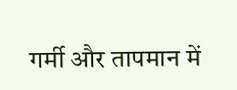गर्मी और तापमान में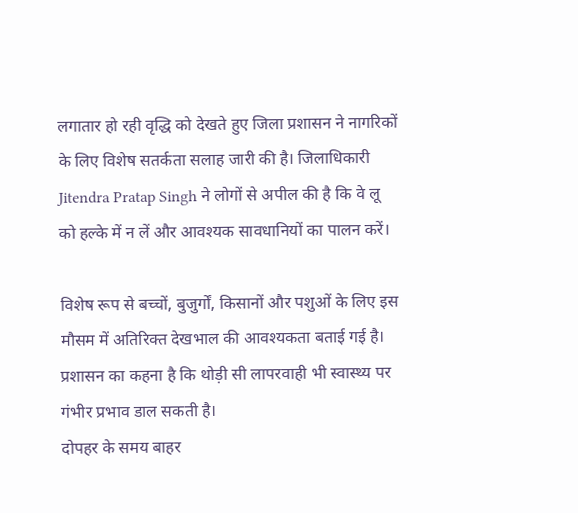लगातार हो रही वृद्धि को देखते हुए जिला प्रशासन ने नागरिकों के लिए विशेष सतर्कता सलाह जारी की है। जिलाधिकारी Jitendra Pratap Singh ने लोगों से अपील की है कि वे लू को हल्के में न लें और आवश्यक सावधानियों का पालन करें।

विशेष रूप से बच्चों, बुजुर्गों, किसानों और पशुओं के लिए इस मौसम में अतिरिक्त देखभाल की आवश्यकता बताई गई है। प्रशासन का कहना है कि थोड़ी सी लापरवाही भी स्वास्थ्य पर गंभीर प्रभाव डाल सकती है।
दोपहर के समय बाहर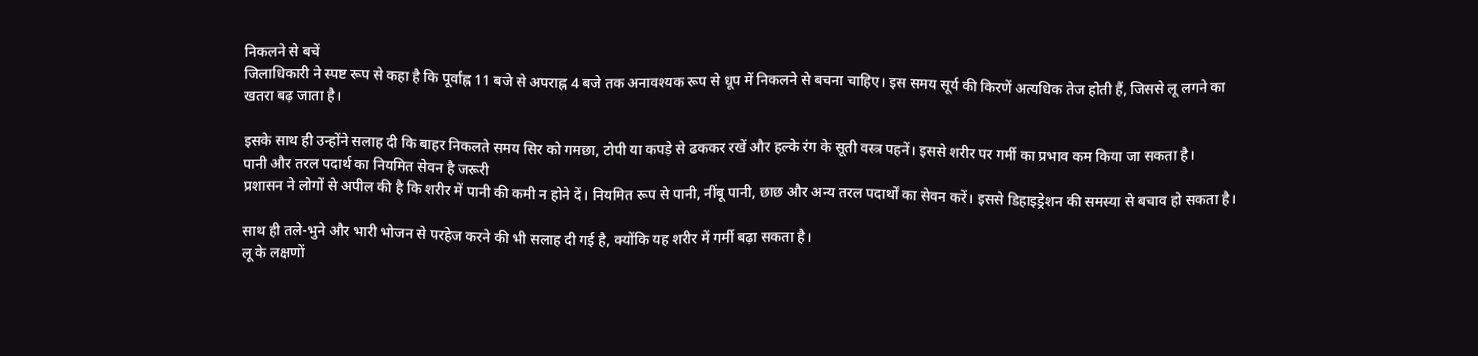निकलने से बचें
जिलाधिकारी ने स्पष्ट रूप से कहा है कि पूर्वाह्न 11 बजे से अपराह्न 4 बजे तक अनावश्यक रूप से धूप में निकलने से बचना चाहिए। इस समय सूर्य की किरणें अत्यधिक तेज होती हैं, जिससे लू लगने का खतरा बढ़ जाता है।

इसके साथ ही उन्होंने सलाह दी कि बाहर निकलते समय सिर को गमछा, टोपी या कपड़े से ढककर रखें और हल्के रंग के सूती वस्त्र पहनें। इससे शरीर पर गर्मी का प्रभाव कम किया जा सकता है।
पानी और तरल पदार्थ का नियमित सेवन है जरूरी
प्रशासन ने लोगों से अपील की है कि शरीर में पानी की कमी न होने दें। नियमित रूप से पानी, नींबू पानी, छाछ और अन्य तरल पदार्थों का सेवन करें। इससे डिहाइड्रेशन की समस्या से बचाव हो सकता है।

साथ ही तले-भुने और भारी भोजन से परहेज करने की भी सलाह दी गई है, क्योंकि यह शरीर में गर्मी बढ़ा सकता है।
लू के लक्षणों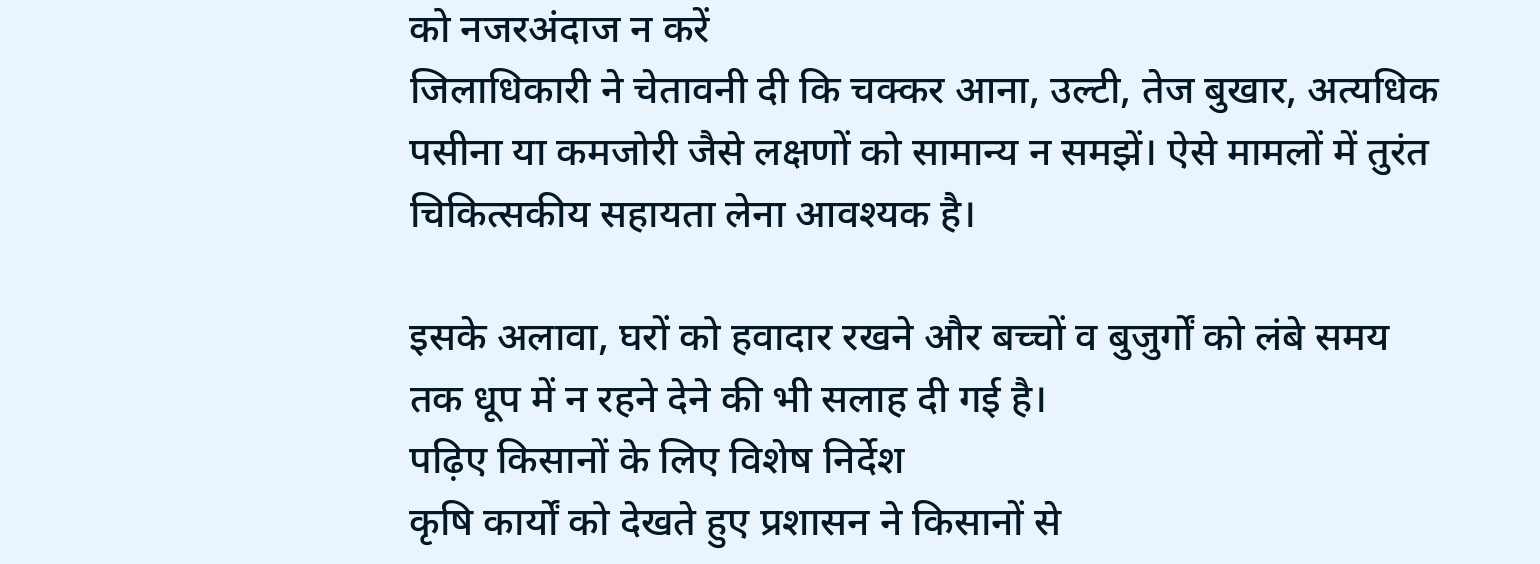को नजरअंदाज न करें
जिलाधिकारी ने चेतावनी दी कि चक्कर आना, उल्टी, तेज बुखार, अत्यधिक पसीना या कमजोरी जैसे लक्षणों को सामान्य न समझें। ऐसे मामलों में तुरंत चिकित्सकीय सहायता लेना आवश्यक है।

इसके अलावा, घरों को हवादार रखने और बच्चों व बुजुर्गों को लंबे समय तक धूप में न रहने देने की भी सलाह दी गई है।
पढ़िए किसानों के लिए विशेष निर्देश
कृषि कार्यों को देखते हुए प्रशासन ने किसानों से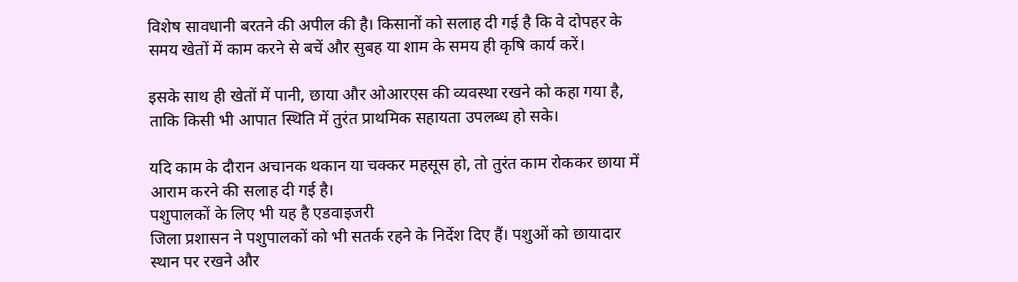विशेष सावधानी बरतने की अपील की है। किसानों को सलाह दी गई है कि वे दोपहर के समय खेतों में काम करने से बचें और सुबह या शाम के समय ही कृषि कार्य करें।

इसके साथ ही खेतों में पानी, छाया और ओआरएस की व्यवस्था रखने को कहा गया है, ताकि किसी भी आपात स्थिति में तुरंत प्राथमिक सहायता उपलब्ध हो सके।

यदि काम के दौरान अचानक थकान या चक्कर महसूस हो, तो तुरंत काम रोककर छाया में आराम करने की सलाह दी गई है।
पशुपालकों के लिए भी यह है एडवाइजरी
जिला प्रशासन ने पशुपालकों को भी सतर्क रहने के निर्देश दिए हैं। पशुओं को छायादार स्थान पर रखने और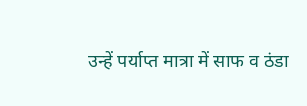उन्हें पर्याप्त मात्रा में साफ व ठंडा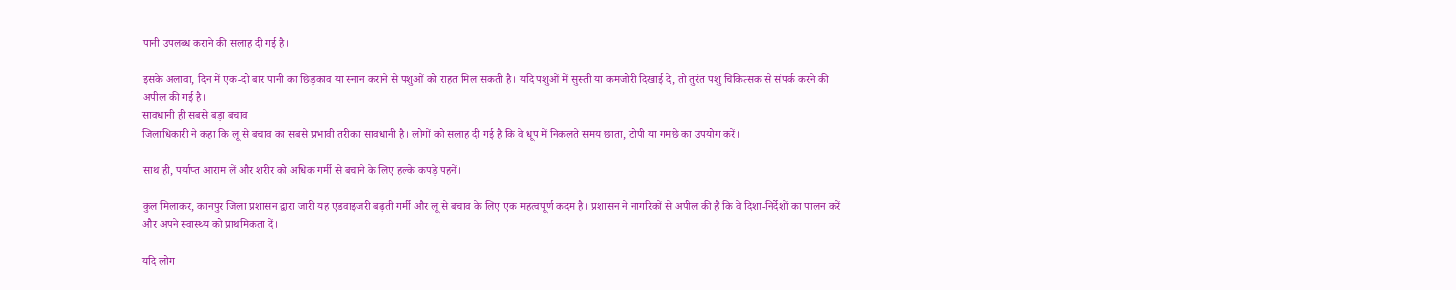पानी उपलब्ध कराने की सलाह दी गई है।

इसके अलावा, दिन में एक-दो बार पानी का छिड़काव या स्नान कराने से पशुओं को राहत मिल सकती है। यदि पशुओं में सुस्ती या कमजोरी दिखाई दे, तो तुरंत पशु चिकित्सक से संपर्क करने की अपील की गई है।
सावधानी ही सबसे बड़ा बचाव
जिलाधिकारी ने कहा कि लू से बचाव का सबसे प्रभावी तरीका सावधानी है। लोगों को सलाह दी गई है कि वे धूप में निकलते समय छाता, टोपी या गमछे का उपयोग करें।

साथ ही, पर्याप्त आराम लें और शरीर को अधिक गर्मी से बचाने के लिए हल्के कपड़े पहनें।

कुल मिलाकर, कानपुर जिला प्रशासन द्वारा जारी यह एडवाइजरी बढ़ती गर्मी और लू से बचाव के लिए एक महत्वपूर्ण कदम है। प्रशासन ने नागरिकों से अपील की है कि वे दिशा-निर्देशों का पालन करें और अपने स्वास्थ्य को प्राथमिकता दें।

यदि लोग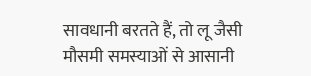सावधानी बरतते हैं, तो लू जैसी मौसमी समस्याओं से आसानी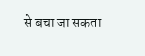से बचा जा सकता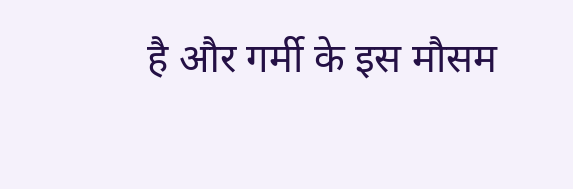है और गर्मी के इस मौसम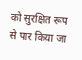को सुरक्षित रूप से पार किया जा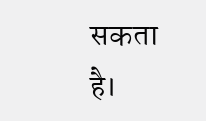सकता है।